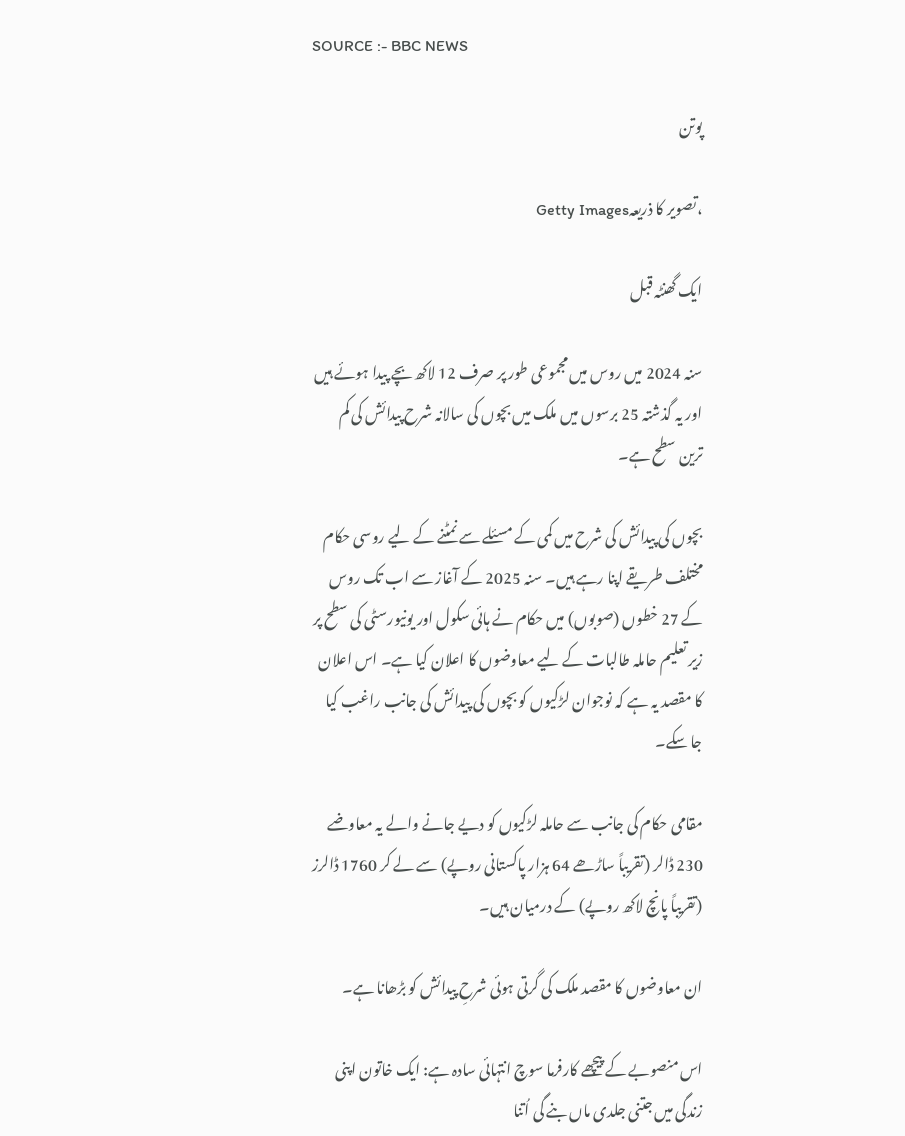SOURCE :- BBC NEWS

پوتن

،تصویر کا ذریعہGetty Images

ایک گھنٹہ قبل

سنہ 2024 میں روس میں مجموعی طور پر صرف 12 لاکھ بچے پیدا ہوئے ہیں اور یہ گذشتہ 25 برسوں میں ملک میں بچوں کی سالانہ شرح پیدائش کی کم ترین سطح ہے۔

بچوں کی پیدائش کی شرح میں کمی کے مسئلے سے نمٹنے کے لیے روسی حکام مختلف طریقے اپنا رہے ہیں۔ سنہ 2025 کے آغاز سے اب تک روس کے 27 خطوں (صوبوں) میں حکام نے ہائی سکول اور یونیورسٹی کی سطح پر زیر تعلیم حاملہ طالبات کے لیے معاوضوں کا اعلان کیا ہے۔ اس اعلان کا مقصد یہ ہے کہ نوجوان لڑکیوں کو بچوں کی پیدائش کی جانب راغب کیا جا سکے۔

مقامی حکام کی جانب سے حاملہ لڑکیوں کو دیے جانے والے یہ معاوضے 230 ڈالر (تقریباً ساڑھے 64 ہزار پاکستانی روپے) سے لے کر 1760 ڈالرز (تقریباً پانچ لاکھ روپے) کے درمیان ہیں۔

ان معاوضوں کا مقصد ملک کی گرتی ہوئی شرحِ پیدائش کو بڑھانا ہے۔

اس منصوبے کے پیچھے کارفرما سوچ انتہائی سادہ ہے: ایک خاتون اپنی زندگی میں جتنی جلدی ماں بنے گی اُتنا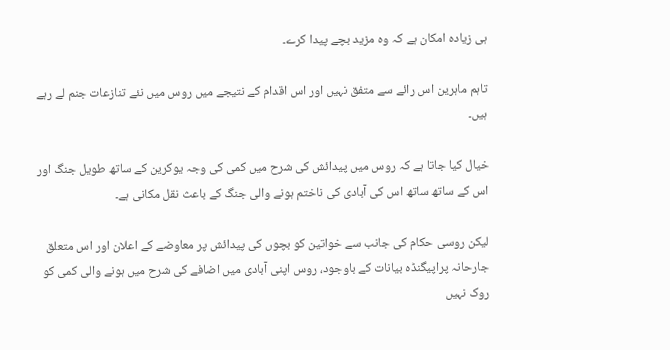ہی زیادہ امکان ہے کہ وہ مزید بچے پیدا کرے۔

تاہم ماہرین اس رائے سے متفق نہیں اور اس اقدام کے نتیجے میں روس میں نئے تنازعات جنم لے رہے ہیں۔

خیال کیا جاتا ہے کہ روس میں پیدائش کی شرح میں کمی کی وجہ یوکرین کے ساتھ طویل جنگ اور اس کے ساتھ ساتھ اس کی آبادی کی ناختم ہونے والی جنگ کے باعث نقل مکانی ہے۔

لیکن روسی حکام کی جانب سے خواتین کو بچوں کی پیدائش پر معاوضے کے اعلان اور اس متعلق جارحانہ پراپیگنڈہ بیانات کے باوجود، روس اپنی آبادی میں اضافے کی شرح میں ہونے والی کمی کو روک نہیں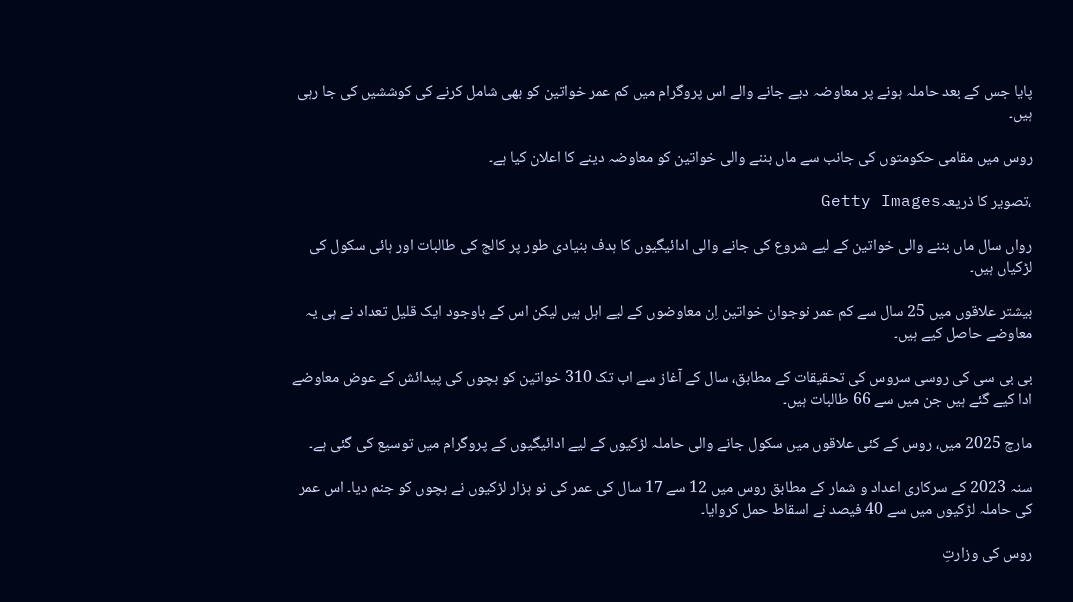پایا جس کے بعد حاملہ ہونے پر معاوضہ دیے جانے والے اس پروگرام میں کم عمر خواتین کو بھی شامل کرنے کی کوششیں کی جا رہی ہیں۔

روس میں مقامی حکومتوں کی جانب سے ماں بننے والی خواتین کو معاوضہ دینے کا اعلان کیا ہے۔

،تصویر کا ذریعہGetty Images

رواں سال ماں بننے والی خواتین کے لیے شروع کی جانے والی ادائیگیوں کا ہدف بنیادی طور پر کالج کی طالبات اور ہائی سکول کی لڑکیاں ہیں۔

بیشتر علاقوں میں 25 سال سے کم عمر نوجوان خواتین اِن معاوضوں کے لیے اہل ہیں لیکن اس کے باوجود ایک قلیل تعداد نے ہی یہ معاوضے حاصل کیے ہیں۔

بی بی سی کی روسی سروس کی تحقیقات کے مطابق، سال کے آغاز سے اب تک 310 خواتین کو بچوں کی پیدائش کے عوض معاوضے ادا کیے گئے ہیں جن میں سے 66 طالبات ہیں۔

مارچ 2025 میں، روس کے کئی علاقوں میں سکول جانے والی حاملہ لڑکیوں کے لیے ادائیگیوں کے پروگرام میں توسیع کی گئی ہے۔

سنہ 2023 کے سرکاری اعداد و شمار کے مطابق روس میں 12 سے 17 سال کی عمر کی نو ہزار لڑکیوں نے بچوں کو جنم دیا۔ اس عمر کی حاملہ لڑکیوں میں سے 40 فیصد نے اسقاط حمل کروایا۔

روس کی وزارتِ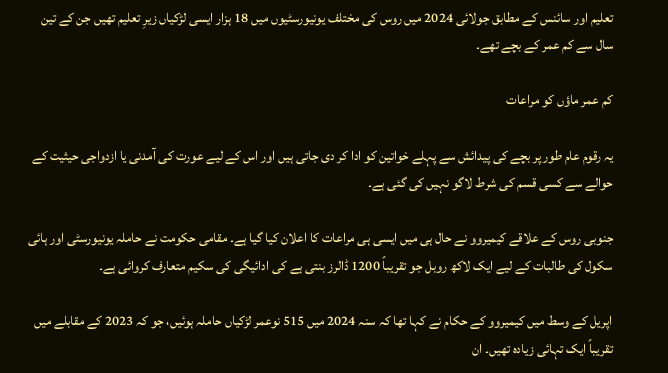تعلیم اور سائنس کے مطابق جولائی 2024 میں روس کی مختلف یونیورسٹیوں میں 18 ہزار ایسی لڑکیاں زیرِ تعلیم تھیں جن کے تین سال سے کم عمر کے بچے تھے۔

کم عمر ماؤں کو مراعات

یہ رقوم عام طور پر بچے کی پیدائش سے پہلے خواتین کو ادا کر دی جاتی ہیں اور اس کے لیے عورت کی آمدنی یا ازدواجی حیثیت کے حوالے سے کسی قسم کی شرط لاگو نہیں کی گئی ہے۔

جنوبی روس کے علاقے کیمیروو نے حال ہی میں ایسی ہی مراعات کا اعلان کیا گیا ہے۔ مقامی حکومت نے حاملہ یونیورسٹی اور ہائی سکول کی طالبات کے لیے ایک لاکھ روبل جو تقریباً 1200 ڈالرز بنتی ہے کی ادائیگی کی سکیم متعارف کروائی ہے۔

اپریل کے وسط میں کیمیروو کے حکام نے کہا تھا کہ سنہ 2024 میں 515 نوعمر لڑکیاں حاملہ ہوئیں، جو کہ 2023 کے مقابلے میں تقریباً ایک تہائی زیادہ تھیں۔ ان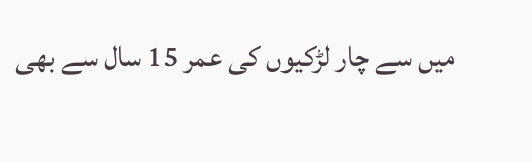میں سے چار لڑکیوں کی عمر 15 سال سے بھی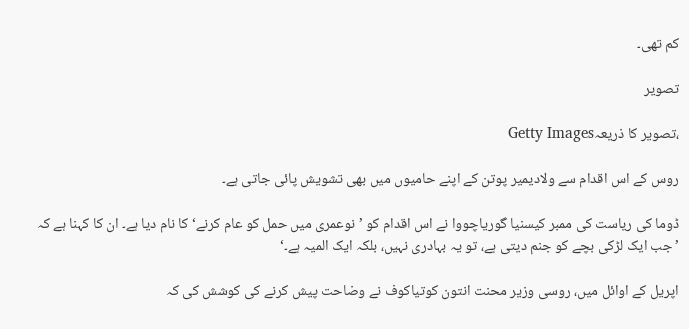کم تھی۔

تصویر

،تصویر کا ذریعہGetty Images

روس کے اس اقدام سے ولادیمیر پوتن کے اپنے حامیوں میں بھی تشویش پائی جاتی ہے۔

ڈوما کی ریاست کی ممبر کیسنیا گوریاچووا نے اس اقدام کو ’نوعمری میں حمل کو عام کرنے‘ کا نام دیا ہے۔ ان کا کہنا ہے کہ ’جب ایک لڑکی بچے کو جنم دیتی ہے، تو یہ بہادری نہیں، بلکہ ایک المیہ ہے۔‘

اپریل کے اوائل میں، روسی وزیر محنت انتون کوتیاکوف نے وضاحت پیش کرنے کی کوشش کی کہ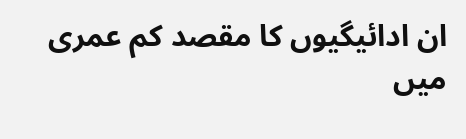ان ادائیگیوں کا مقصد کم عمری میں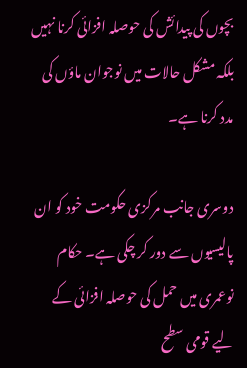بچوں کی پیدائش کی حوصلہ افزائی کرنا نہیں بلکہ مشکل حالات میں نوجوان ماؤں کی مدد کرنا ہے۔

دوسری جانب مرکزی حکومت خود کو ان پالیسیوں سے دور کر چکی ہے۔ حکام نوعمری میں حمل کی حوصلہ افزائی کے لیے قومی سطح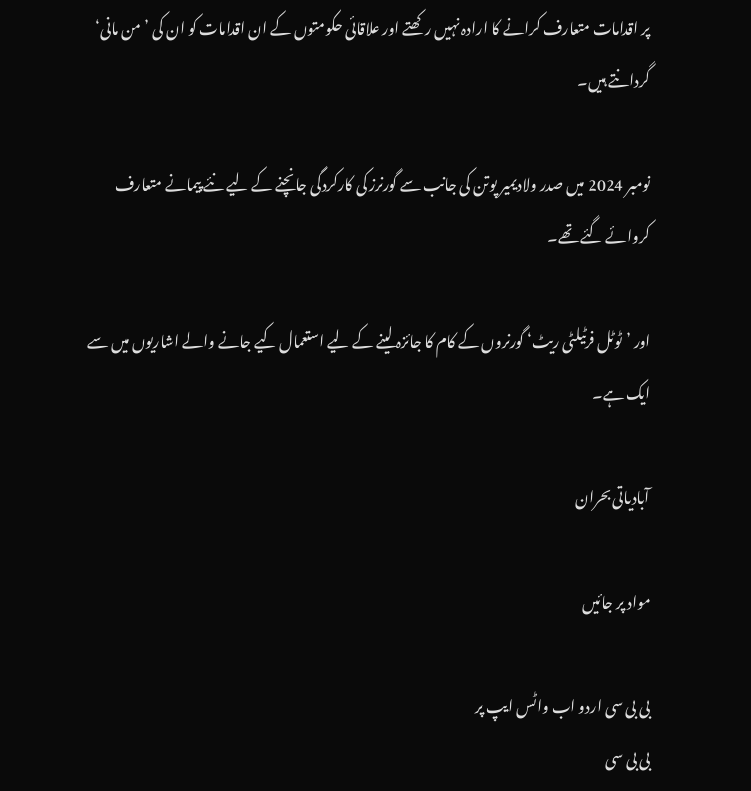پر اقدامات متعارف کرانے کا ارادہ نہیں رکھتے اور علاقائی حکومتوں کے ان اقدامات کو ان کی ’من مانی‘ گردانتے ہیں۔

نومبر 2024 میں صدر ولادیمیر پوتن کی جانب سے گورنرز کی کارکردگی جانچنے کے لیے نئے پیمانے متعارف کروائے گئے تھے۔

اور ’ٹوٹل فرٹیلٹی ریٹ‘ گورنروں کے کام کا جائزہ لینے کے لیے استعمال کیے جانے والے اشاریوں میں سے ایک ہے۔

آبادیاتی بحران

مواد پر جائیں

بی بی سی اردو اب واٹس ایپ پر
بی بی سی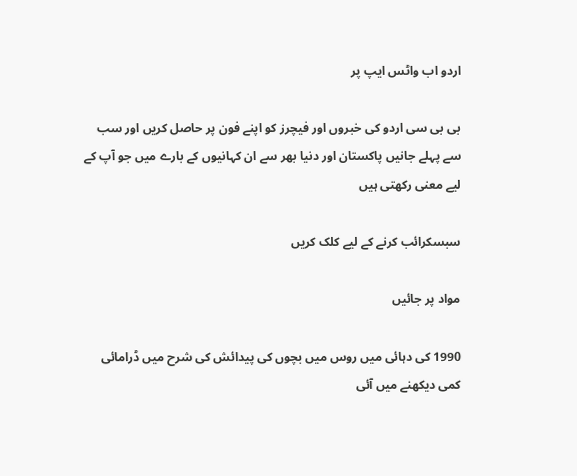اردو اب واٹس ایپ پر

بی بی سی اردو کی خبروں اور فیچرز کو اپنے فون پر حاصل کریں اور سب سے پہلے جانیں پاکستان اور دنیا بھر سے ان کہانیوں کے بارے میں جو آپ کے لیے معنی رکھتی ہیں

سبسکرائب کرنے کے لیے کلک کریں

مواد پر جائیں

1990 کی دہائی میں روس میں بچوں کی پیدائش کی شرح میں ڈرامائی کمی دیکھنے میں آئی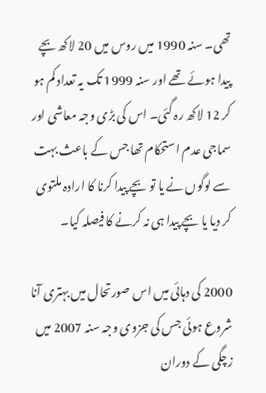تھی۔ سنہ 1990 میں روس میں 20 لاکھ بچے پیدا ہوئے تھے اور سنہ 1999 تک یہ تعداد کم ہو کر 12 لاکھ رہ گئی۔ اس کی بڑی وجہ معاشی اور سماجی عدم استحکام تھا جس کے باعث بہت سے لوگوں نے یا تو بچے پیدا کرنا کا ارادہ ملتوی کر دیا یا بچے پیدا ہی نہ کرنے کا فیصلہ کیا۔

2000 کی دہائی میں اس صورتحال میں بہتری آنا شروع ہوئی جس کی جزوی وجہ سنہ 2007 میں زچگی کے دوران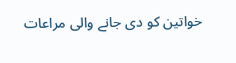خواتین کو دی جانے والی مراعات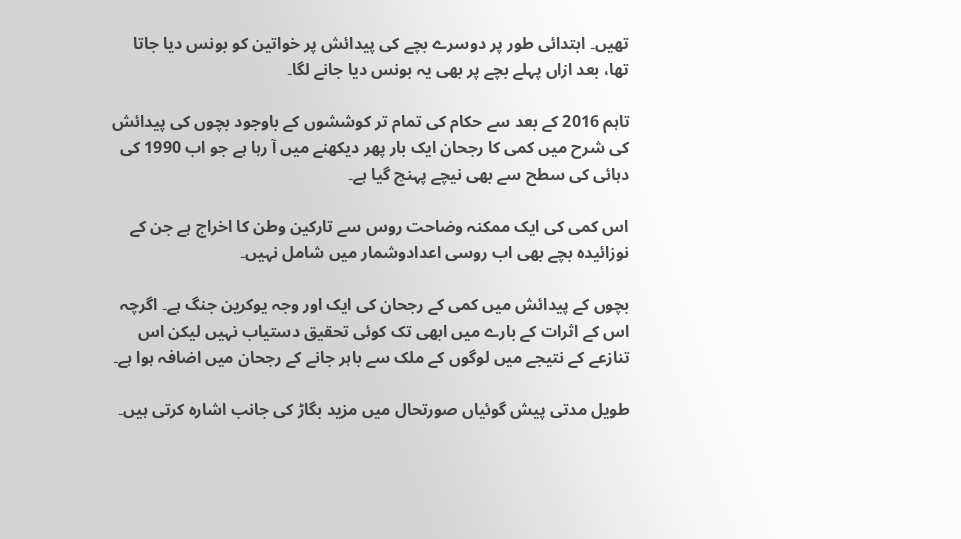تھیں۔ ابتدائی طور پر دوسرے بچے کی پیدائش پر خواتین کو بونس دیا جاتا تھا، بعد ازاں پہلے بچے پر بھی یہ بونس دیا جانے لگا۔

تاہم 2016 کے بعد سے حکام کی تمام تر کوششوں کے باوجود بچوں کی پیدائش کی شرح میں کمی کا رجحان ایک بار پھر دیکھنے میں آ رہا ہے جو اب 1990 کی دہائی کی سطح سے بھی نیچے پہنچ گیا ہے۔

اس کمی کی ایک ممکنہ وضاحت روس سے تارکین وطن کا اخراج ہے جن کے نوزائیدہ بچے بھی اب روسی اعدادوشمار میں شامل نہیں۔

بچوں کے پیدائش میں کمی کے رجحان کی ایک اور وجہ یوکرین جنگ ہے۔ اگرچہ اس کے اثرات کے بارے میں ابھی تک کوئی تحقیق دستیاب نہیں لیکن اس تنازعے کے نتیجے میں لوگوں کے ملک سے باہر جانے کے رجحان میں اضافہ ہوا ہے۔

طویل مدتی پیش گوئیاں صورتحال میں مزید بگاڑ کی جانب اشارہ کرتی ہیں۔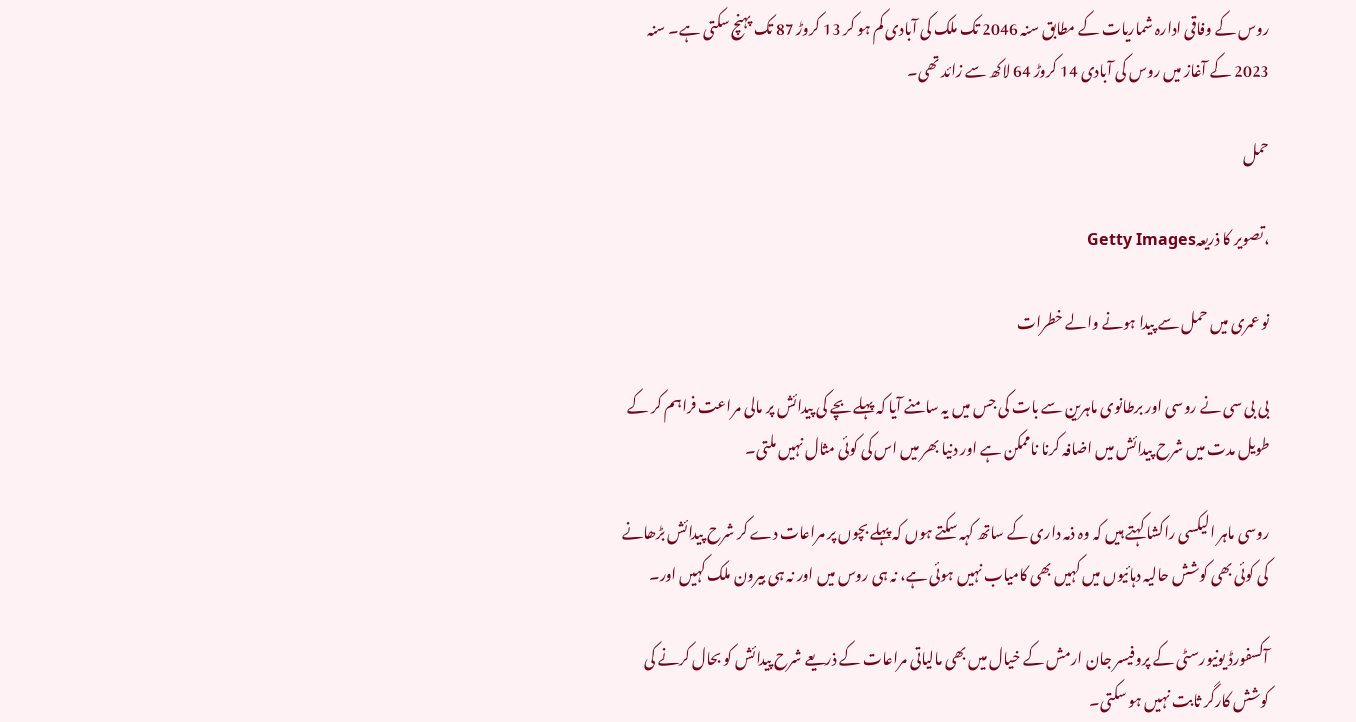روس کے وفاقی ادارہ شماریات کے مطابق سنہ 2046 تک ملک کی آبادی کم ہو کر 13 کروڑ 87 تک پہنچ سکتی ہے۔ سنہ 2023 کے آغاز میں روس کی آبادی 14 کروڑ 64 لاکھ سے زائد تھی۔

حمل

،تصویر کا ذریعہGetty Images

نو عمری میں حمل سے پیدا ہونے والے خطرات

بی بی سی نے روسی اور برطانوی ماہرین سے بات کی جس میں یہ سامنے آیا کہ پہلے بچے کی پیدائش پر مالی مراعت فراہم کر کے طویل مدت میں شرح پیدائش میں اضافہ کرنا ناممکن ہے اور دنیا بھر میں اس کی کوئی مثال نہیں ملتی۔

روسی ماہر الیکسی راکشا کہتے ہیں کہ وہ ذمہ داری کے ساتھ کہہ سکتے ہوں کہ پہلے بچوں پر مراعات دے کر شرح پیدائش بڑھانے کی کوئی بھی کوشش حالیہ دہائیوں میں کہیں بھی کامیاب نہیں ہوئی ہے، نہ ہی روس میں اور نہ ہی بیرون ملک کہیں اور۔

آکسفورڈ یونیورسٹی کے پروفیسر جان ارمش کے خیال میں بھی مالیاتی مراعات کے ذریعے شرح پیدائش کو بحال کرنے کی کوشش کارگر ثابت نہیں ہو سکتی۔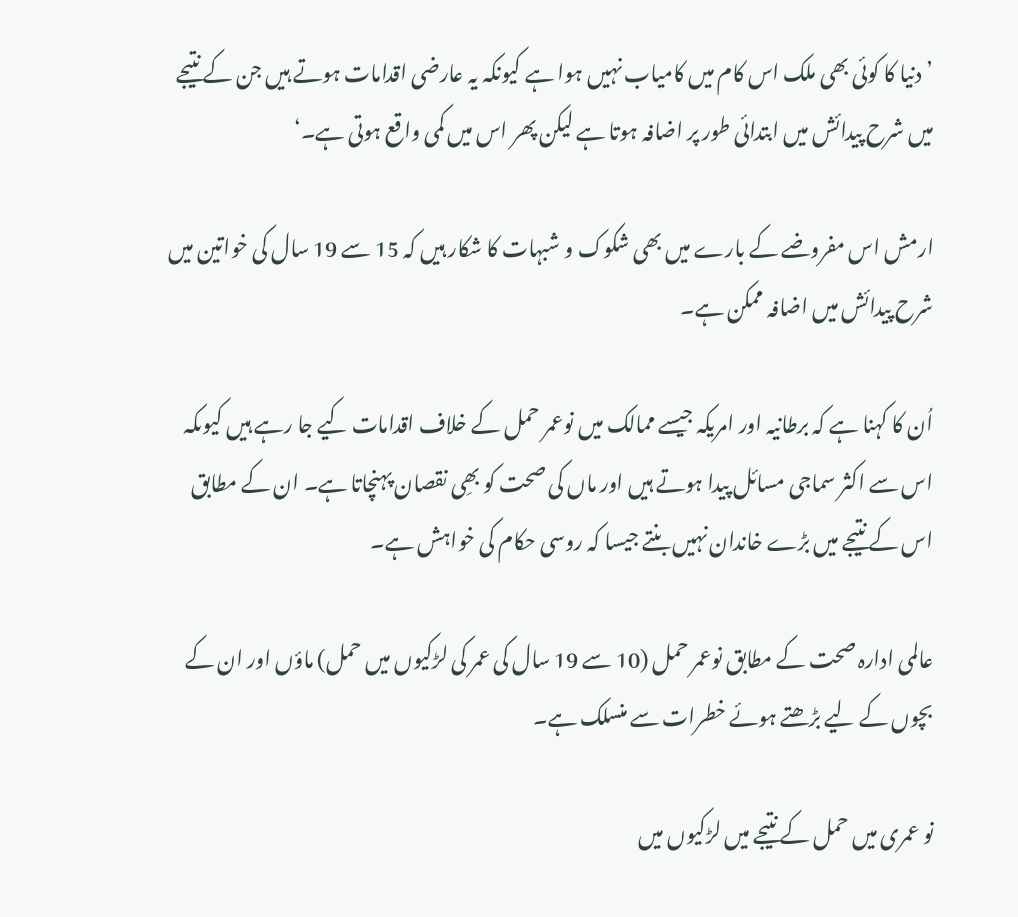’دنیا کا کوئی بھی ملک اس کام میں کامیاب نہیں ہوا ہے کیونکہ یہ عارضی اقدامات ہوتے ہیں جن کے نتیجے میں شرح پیدائش میں ابتدائی طور پر اضافہ ہوتا ہے لیکن پھر اس میں کمی واقع ہوتی ہے۔‘

ارمش اس مفروضے کے بارے میں بھی شکوک و شبہات کا شکار ہیں کہ 15 سے 19 سال کی خواتین میں شرح پیدائش میں اضافہ ممکن ہے۔

اُن کا کہنا ہے کہ برطانیہ اور امریکہ جیسے ممالک میں نوعمر حمل کے خلاف اقدامات کیے جا رہے ہیں کیوںکہ اس سے اکثر سماجی مسائل پیدا ہوتے ہیں اور ماں کی صحت کو بھِی نقصان پہنچاتا ہے۔ ان کے مطابق اس کے نتیجے میں بڑے خاندان نہیں بنتے جیسا کہ روسی حکام کی خواہش ہے۔

عالمی ادارہ صحت کے مطابق نوعمر حمل (10 سے 19 سال کی عمر کی لڑکیوں میں حمل) ماؤں اور ان کے بچوں کے لیے بڑھتے ہوئے خطرات سے منسلک ہے۔

نو عمری میں حمل کے نتیجے میں لڑکیوں میں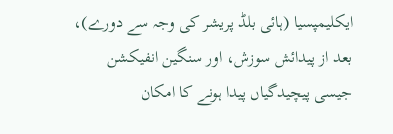ایکلیمپسیا (ہائی بلڈ پریشر کی وجہ سے دورے)، بعد از پیدائش سوزش، اور سنگین انفیکشن جیسی پیچیدگیاں پیدا ہونے کا امکان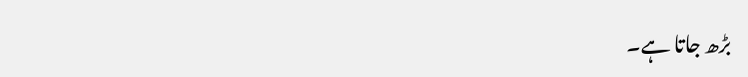بڑھ جاتا ہے۔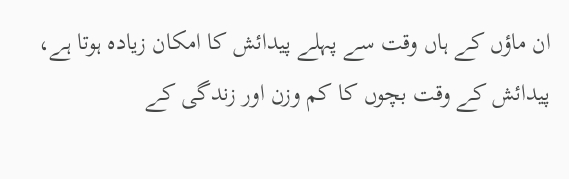ان ماؤں کے ہاں وقت سے پہلے پیدائش کا امکان زیادہ ہوتا ہے، پیدائش کے وقت بچوں کا کم وزن اور زندگی کے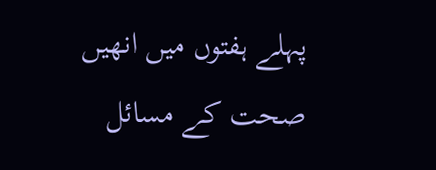پہلے ہفتوں میں انھیں صحت کے مسائل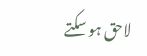لاحق ہو سکتے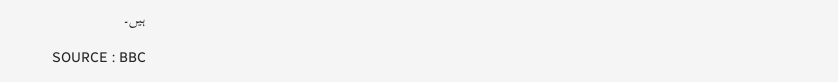ہیں۔

SOURCE : BBC